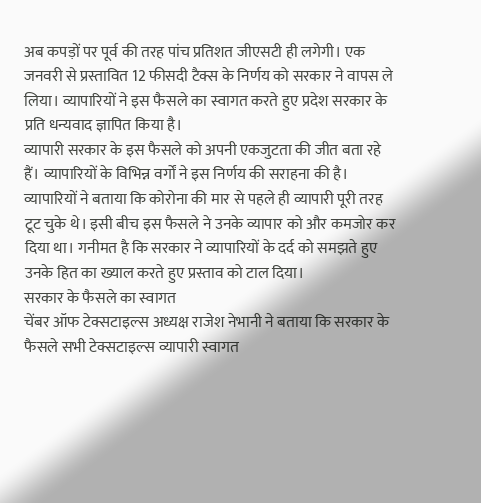अब कपड़ों पर पूर्व की तरह पांच प्रतिशत जीएसटी ही लगेगी। एक जनवरी से प्रस्तावित 12 फीसदी टैक्स के निर्णय को सरकार ने वापस ले लिया। व्यापारियों ने इस फैसले का स्वागत करते हुए प्रदेश सरकार के प्रति धन्यवाद ज्ञापित किया है।
व्यापारी सरकार के इस फैसले को अपनी एकजुटता की जीत बता रहे हैं। व्यापारियों के विभिन्न वर्गों ने इस निर्णय की सराहना की है। व्यापारियों ने बताया कि कोरोना की मार से पहले ही व्यापारी पूरी तरह टूट चुके थे। इसी बीच इस फैसले ने उनके व्यापार को और कमजोर कर दिया था। गनीमत है कि सरकार ने व्यापारियों के दर्द को समझते हुए उनके हित का ख्याल करते हुए प्रस्ताव को टाल दिया।
सरकार के फैसले का स्वागत
चेंबर ऑफ टेक्सटाइल्स अध्यक्ष राजेश नेभानी ने बताया कि सरकार के फैसले सभी टेक्सटाइल्स व्यापारी स्वागत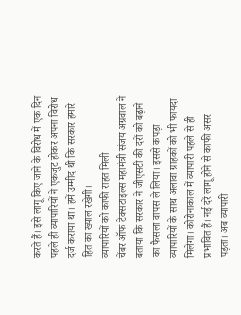करते हैं। इसे लागू किए जाने के विरोध में एक दिन पहले ही व्यापारियों ने एकजुट होकर अपना विरोध दर्ज कराया था। हमें उम्मीद थी कि सरकार हमारे हित का ख्याल रखेगी।
व्यापारियों को काफी राहत मिली
चेंबर ऑफ टेक्सटाइल्स महामंत्री संजय अग्रवाल ने बताया कि सरकार ने जीएसटी की दरों को बढ़ाने का फैसला वापस ले लिया। इससे कपड़ा व्यापारियों के साथ अलावा ग्राहकों को भी फायदा मिलेगा। कोरोनाकाल में व्यापारी पहले से ही प्रभावित हैं। नई दरें लागू होने से काफी असर पड़ता। अब व्यापारी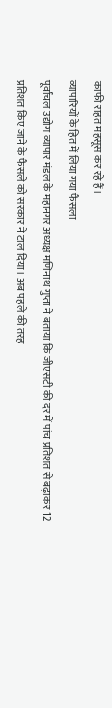काफी राहत महसूस कर रहे हैं।
व्यापारियों के हित में लिया गया फैसला
पूर्वांचल उद्योग व्यापार मंडल के महानगर अध्यक्ष मणिनाथ गुप्ता ने बताया कि जीएसटी की दर में पांच प्रतिशत से बढ़ाकर 12 प्रतिशत किए जाने के फैसले को सरकार ने टाल दिया। अब पहले की तरह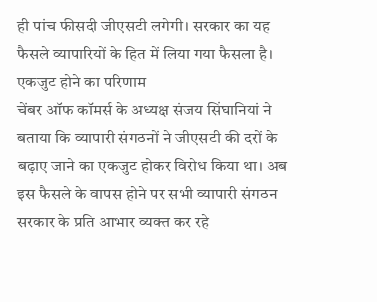ही पांच फीसदी जीएसटी लगेगी। सरकार का यह फैसले व्यापारियों के हित में लिया गया फैसला है।
एकजुट होने का परिणाम
चेंबर ऑफ कॉमर्स के अध्यक्ष संजय सिंघानियां ने बताया कि व्यापारी संगठनों ने जीएसटी की दरों के बढ़ाए जाने का एकजुट होकर विरोध किया था। अब इस फैसले के वापस होने पर सभी व्यापारी संगठन सरकार के प्रति आभार व्यक्त कर रहे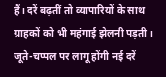हैं। दरें बढ़तीं तो व्यापारियों के साथ ग्राहकों को भी महंगाई झेलनी पड़ती।
जूते-चप्पल पर लागू होंगी नई दरें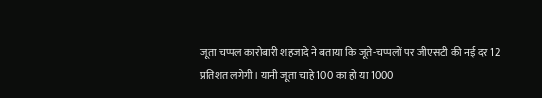जूता चप्पल कारोबारी शहजादे ने बताया कि जूते-चप्पलों पर जीएसटी की नई दर 12 प्रतिशत लगेगी। यानी जूता चाहे 100 का हो या 1000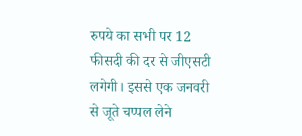रुपये का सभी पर 12 फीसदी की दर से जीएसटी लगेगी। इससे एक जनवरी से जूते चप्पल लेने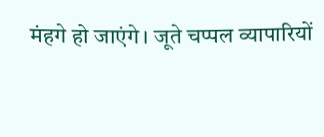मंहगे हो जाएंगे। जूते चप्पल व्यापारियों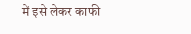में इसे लेकर काफी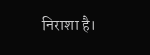निराशा है।